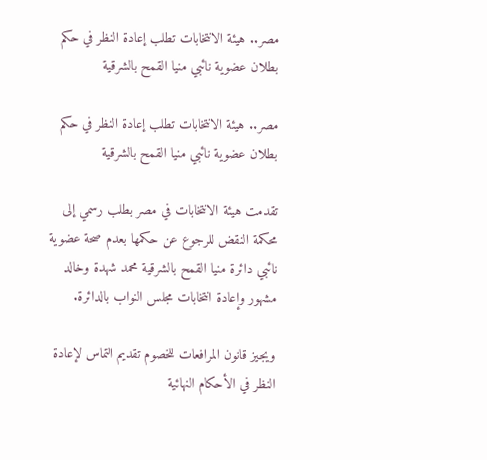مصر.. هيئة الانتخابات تطلب إعادة النظر في حكم بطلان عضوية نائبي منيا القمح بالشرقية

مصر.. هيئة الانتخابات تطلب إعادة النظر في حكم بطلان عضوية نائبي منيا القمح بالشرقية

تقدمت هيئة الانتخابات في مصر بطلب رسمي إلى محكمة النقض للرجوع عن حكمها بعدم صحة عضوية نائبي دائرة منيا القمح بالشرقية محمد شهدة وخالد مشهور وإعادة انتخابات مجلس النواب بالدائرة.

ويجيز قانون المرافعات للخصوم تقديم التماس لإعادة النظر في الأحكام النهائية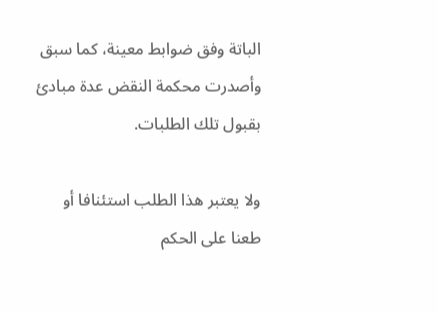الباتة وفق ضوابط معينة، كما سبق وأصدرت محكمة النقض عدة مبادئ بقبول تلك الطلبات.

ولا يعتبر هذا الطلب استئنافا أو طعنا على الحكم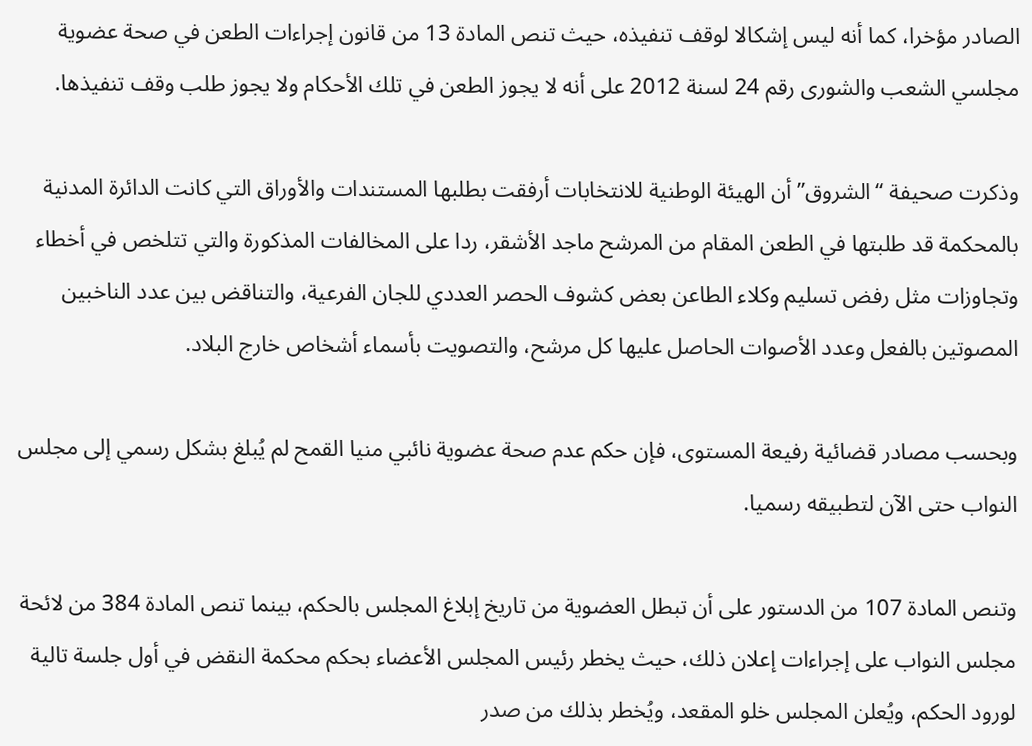الصادر مؤخرا، كما أنه ليس إشكالا لوقف تنفيذه، حيث تنص المادة 13 من قانون إجراءات الطعن في صحة عضوية مجلسي الشعب والشورى رقم 24 لسنة 2012 على أنه لا يجوز الطعن في تلك الأحكام ولا يجوز طلب وقف تنفيذها.

وذكرت صحيفة “الشروق” أن الهيئة الوطنية للانتخابات أرفقت بطلبها المستندات والأوراق التي كانت الدائرة المدنية بالمحكمة قد طلبتها في الطعن المقام من المرشح ماجد الأشقر، ردا على المخالفات المذكورة والتي تتلخص في أخطاء وتجاوزات مثل رفض تسليم وكلاء الطاعن بعض كشوف الحصر العددي للجان الفرعية، والتناقض بين عدد الناخبين المصوتين بالفعل وعدد الأصوات الحاصل عليها كل مرشح، والتصويت بأسماء أشخاص خارج البلاد.

وبحسب مصادر قضائية رفيعة المستوى، فإن حكم عدم صحة عضوية نائبي منيا القمح لم يُبلغ بشكل رسمي إلى مجلس النواب حتى الآن لتطبيقه رسميا.

وتنص المادة 107 من الدستور على أن تبطل العضوية من تاريخ إبلاغ المجلس بالحكم، بينما تنص المادة 384 من لائحة مجلس النواب على إجراءات إعلان ذلك، حيث يخطر رئيس المجلس الأعضاء بحكم محكمة النقض في أول جلسة تالية لورود الحكم، ويُعلن المجلس خلو المقعد، ويُخطر بذلك من صدر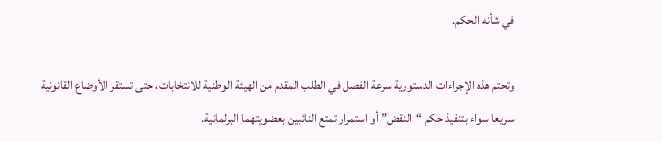في شأنه الحكم.

وتحتم هذه الإجراءات الدستورية سرعة الفصل في الطلب المقدم من الهيئة الوطنية للانتخابات، حتى تستقر الأوضاع القانونية سريعا سواء بتنفيذ حكم “النقض” أو استمرار تمتع النائبين بعضويتهما البرلمانية.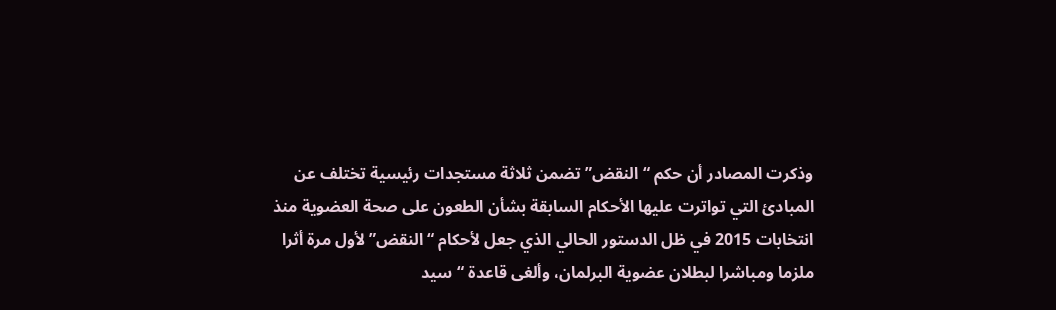وذكرت المصادر أن حكم “النقض” تضمن ثلاثة مستجدات رئيسية تختلف عن المبادئ التي تواترت عليها الأحكام السابقة بشأن الطعون على صحة العضوية منذ انتخابات 2015 في ظل الدستور الحالي الذي جعل لأحكام “النقض” لأول مرة أثرا ملزما ومباشرا لبطلان عضوية البرلمان، وألغى قاعدة “سيد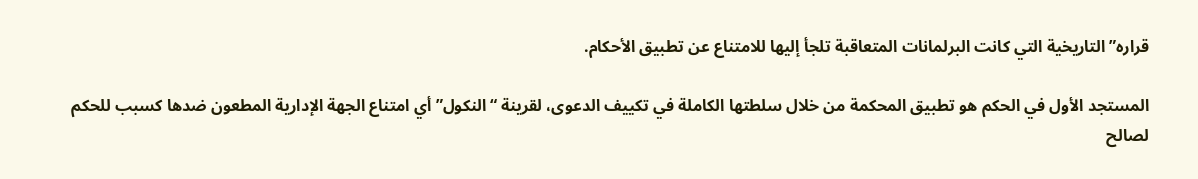قراره” التاريخية التي كانت البرلمانات المتعاقبة تلجأ إليها للامتناع عن تطبيق الأحكام.

المستجد الأول في الحكم هو تطبيق المحكمة من خلال سلطتها الكاملة في تكييف الدعوى، لقرينة “النكول” أي امتناع الجهة الإدارية المطعون ضدها كسبب للحكم لصالح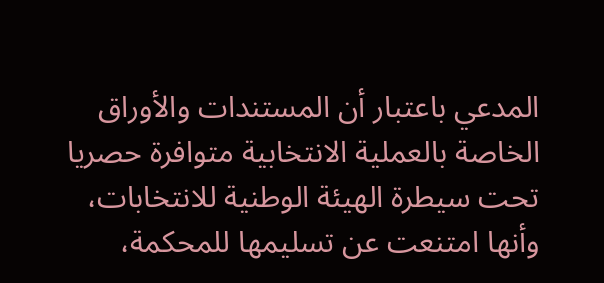المدعي باعتبار أن المستندات والأوراق الخاصة بالعملية الانتخابية متوافرة حصريا تحت سيطرة الهيئة الوطنية للانتخابات، وأنها امتنعت عن تسليمها للمحكمة،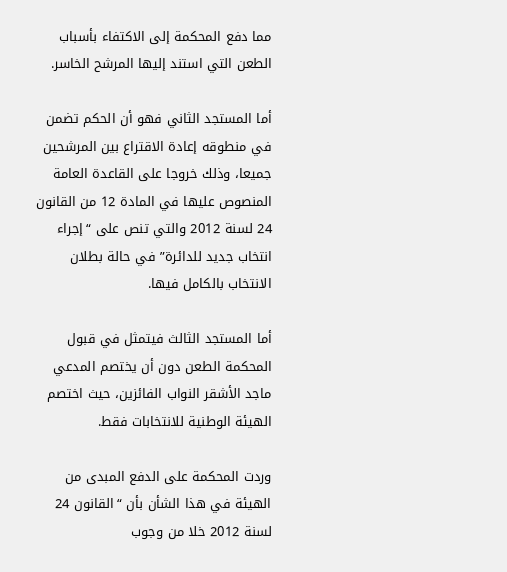مما دفع المحكمة إلى الاكتفاء بأسباب الطعن التي استند إليها المرشح الخاسر.

أما المستجد الثاني فهو أن الحكم تضمن في منطوقه إعادة الاقتراع بين المرشحين جميعا، وذلك خروجا على القاعدة العامة المنصوص عليها في المادة 12 من القانون 24 لسنة 2012 والتي تنص على “إجراء انتخاب جديد للدائرة” في حالة بطلان الانتخاب بالكامل فيها.

أما المستجد الثالث فيتمثل في قبول المحكمة الطعن دون أن يختصم المدعي ماجد الأشقر النواب الفائزين، حيث اختصم الهيئة الوطنية للانتخابات فقط.

وردت المحكمة على الدفع المبدى من الهيئة في هذا الشأن بأن “القانون 24 لسنة 2012 خلا من وجوب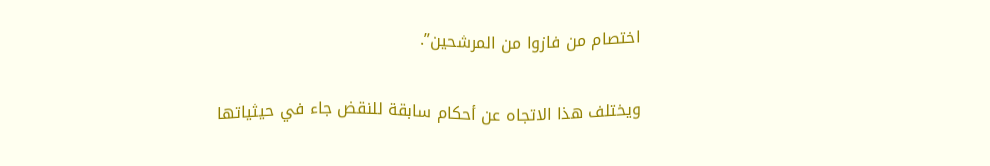اختصام من فازوا من المرشحين”.

ويختلف هذا الاتجاه عن أحكام سابقة للنقض جاء في حيثياتها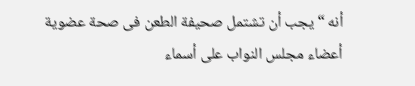أنه “يجب أن تشتمل صحيفة الطعن فى صحة عضوية أعضاء مجلس النواب على أسماء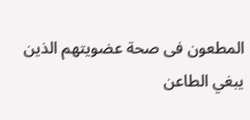المطعون فى صحة عضويتهم الذين يبغي الطاعن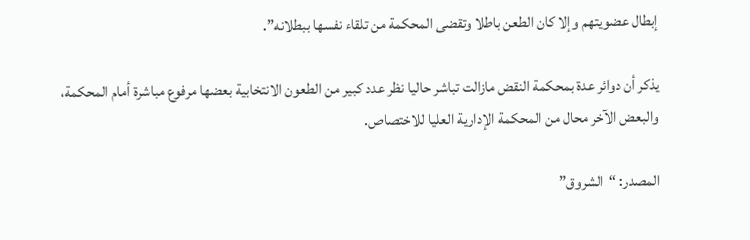إبطال عضويتهم وإلا كان الطعن باطلا وتقضى المحكمة من تلقاء نفسها ببطلانه”.

يذكر أن دوائر عدة بمحكمة النقض مازالت تباشر حاليا نظر عدد كبير من الطعون الانتخابية بعضها مرفوع مباشرة أمام المحكمة، والبعض الآخر محال من المحكمة الإدارية العليا للاختصاص.

المصدر: “الشروق”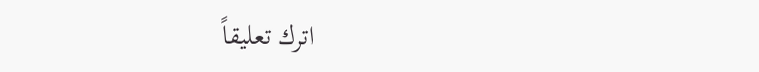اترك تعليقاً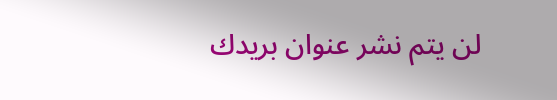لن يتم نشر عنوان بريدك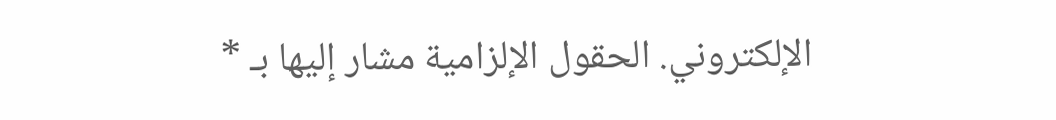الإلكتروني. الحقول الإلزامية مشار إليها بـ *